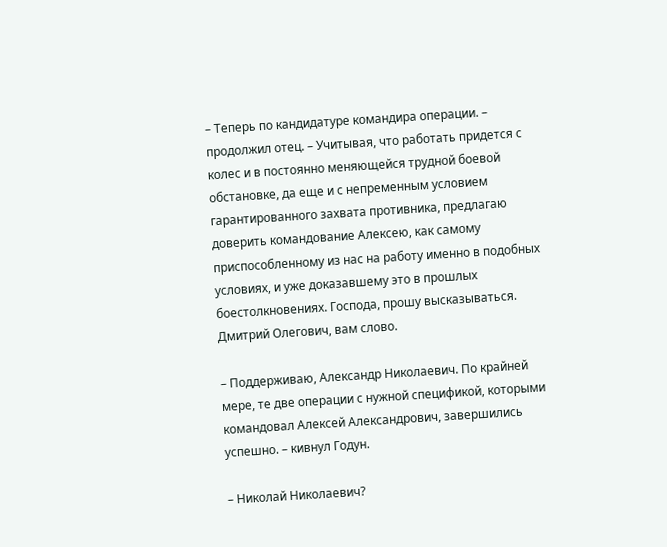– Теперь по кандидатуре командира операции. – продолжил отец. – Учитывая, что работать придется с колес и в постоянно меняющейся трудной боевой обстановке, да еще и с непременным условием гарантированного захвата противника, предлагаю доверить командование Алексею, как самому приспособленному из нас на работу именно в подобных условиях, и уже доказавшему это в прошлых боестолкновениях. Господа, прошу высказываться. Дмитрий Олегович, вам слово.

– Поддерживаю, Александр Николаевич. По крайней мере, те две операции с нужной спецификой, которыми командовал Алексей Александрович, завершились успешно. – кивнул Годун.

– Николай Николаевич?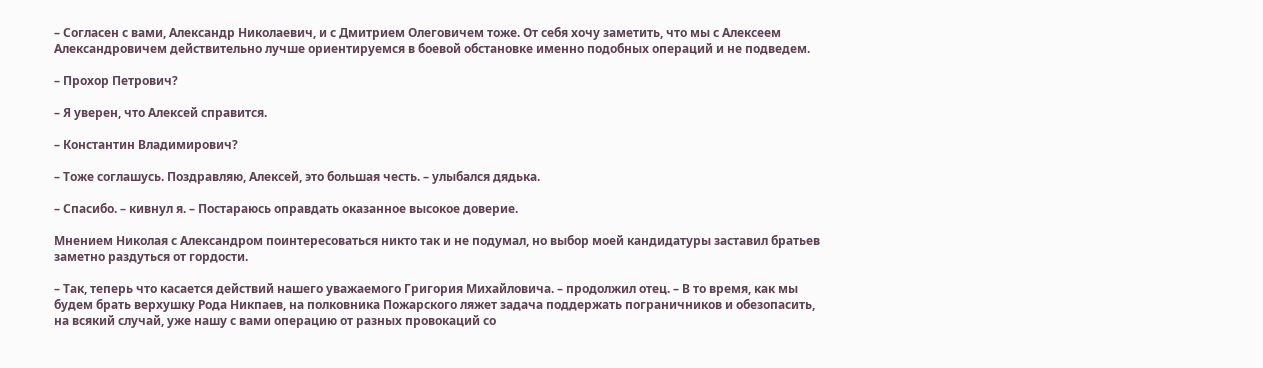– Согласен с вами, Александр Николаевич, и с Дмитрием Олеговичем тоже. От себя хочу заметить, что мы с Алексеем Александровичем действительно лучше ориентируемся в боевой обстановке именно подобных операций и не подведем.

– Прохор Петрович?

– Я уверен, что Алексей справится.

– Константин Владимирович?

– Тоже соглашусь. Поздравляю, Алексей, это большая честь. – улыбался дядька.

– Спасибо. – кивнул я. – Постараюсь оправдать оказанное высокое доверие.

Мнением Николая с Александром поинтересоваться никто так и не подумал, но выбор моей кандидатуры заставил братьев заметно раздуться от гордости.

– Так, теперь что касается действий нашего уважаемого Григория Михайловича. – продолжил отец. – В то время, как мы будем брать верхушку Рода Никпаев, на полковника Пожарского ляжет задача поддержать пограничников и обезопасить, на всякий случай, уже нашу с вами операцию от разных провокаций со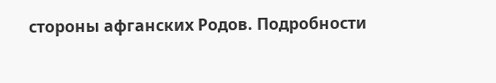стороны афганских Родов. Подробности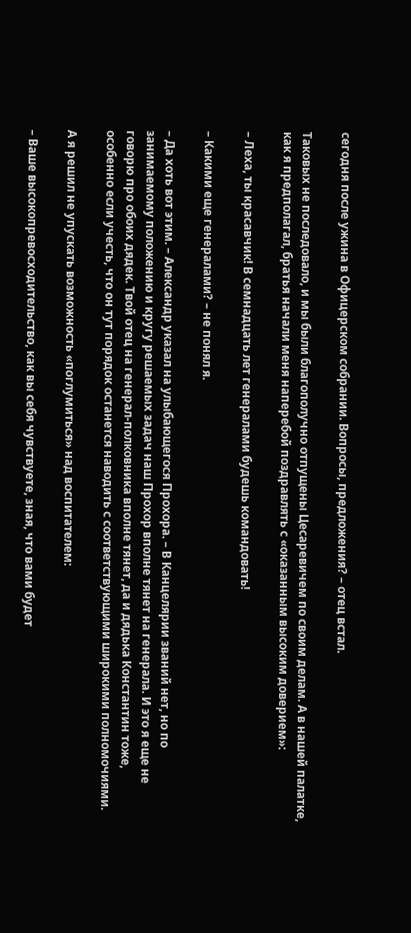сегодня после ужина в Офицерском собрании. Вопросы, предложения? – отец встал.

Таковых не последовало, и мы были благополучно отпущены Цесаревичем по своим делам. А в нашей палатке, как я предполагал, братья начали меня наперебой поздравлять с «оказанным высоким доверием»:

– Леха, ты красавчик! В семнадцать лет генералами будешь командовать!

– Какими еще генералами? – не понял я.

– Да хоть вот этим. – Александр указал на улыбающегося Прохора. – В Канцелярии званий нет, но по занимаемому положению и кругу решаемых задач наш Прохор вполне тянет на генерала. И это я еще не говорю про обоих дядек. Твой отец на генерал-полковника вполне тянет, да и дядька Константин тоже, особенно если учесть, что он тут порядок останется наводить с соответствующими широкими полномочиями.

А я решил не упускать возможность «поглумиться» над воспитателем:

– Ваше высокопревосходительство, как вы себя чувствуете, зная, что вами будет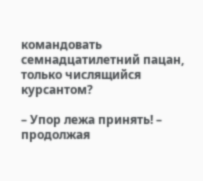командовать семнадцатилетний пацан, только числящийся курсантом?

– Упор лежа принять! – продолжая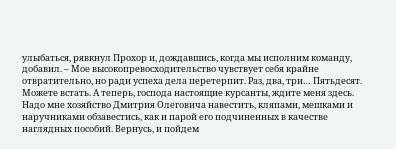улыбаться, рявкнул Прохор и, дождавшись, когда мы исполним команду, добавил. – Мое высокопревосходительство чувствует себя крайне отвратительно, но ради успеха дела перетерпит. Раз, два, три… Пятьдесят. Можете встать. А теперь, господа настоящие курсанты, ждите меня здесь. Надо мне хозяйство Дмитрия Олеговича навестить, кляпами, мешками и наручниками обзавестись, как и парой его подчиненных в качестве наглядных пособий. Вернусь, и пойдем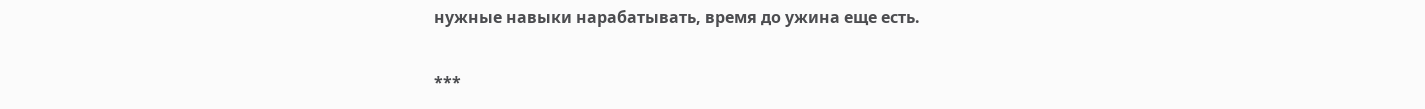нужные навыки нарабатывать, время до ужина еще есть.

***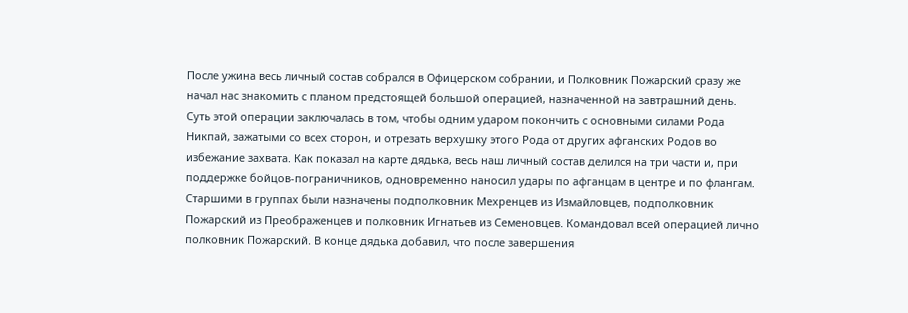После ужина весь личный состав собрался в Офицерском собрании, и Полковник Пожарский сразу же начал нас знакомить с планом предстоящей большой операцией, назначенной на завтрашний день. Суть этой операции заключалась в том, чтобы одним ударом покончить с основными силами Рода Никпай, зажатыми со всех сторон, и отрезать верхушку этого Рода от других афганских Родов во избежание захвата. Как показал на карте дядька, весь наш личный состав делился на три части и, при поддержке бойцов-пограничников, одновременно наносил удары по афганцам в центре и по флангам. Старшими в группах были назначены подполковник Мехренцев из Измайловцев, подполковник Пожарский из Преображенцев и полковник Игнатьев из Семеновцев. Командовал всей операцией лично полковник Пожарский. В конце дядька добавил, что после завершения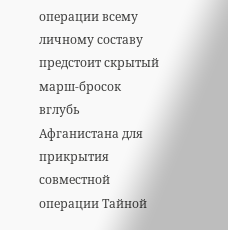операции всему личному составу предстоит скрытый марш-бросок вглубь Афганистана для прикрытия совместной операции Тайной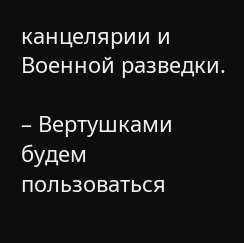канцелярии и Военной разведки.

– Вертушками будем пользоваться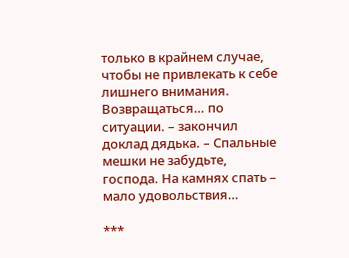только в крайнем случае, чтобы не привлекать к себе лишнего внимания. Возвращаться… по ситуации. – закончил доклад дядька. – Спальные мешки не забудьте, господа. На камнях спать – мало удовольствия…

***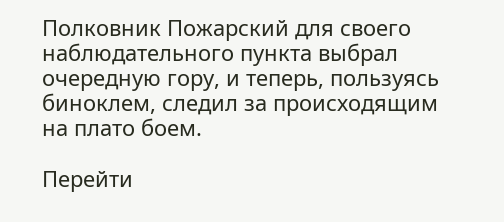Полковник Пожарский для своего наблюдательного пункта выбрал очередную гору, и теперь, пользуясь биноклем, следил за происходящим на плато боем.

Перейти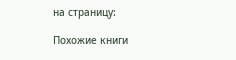на страницу:

Похожие книги